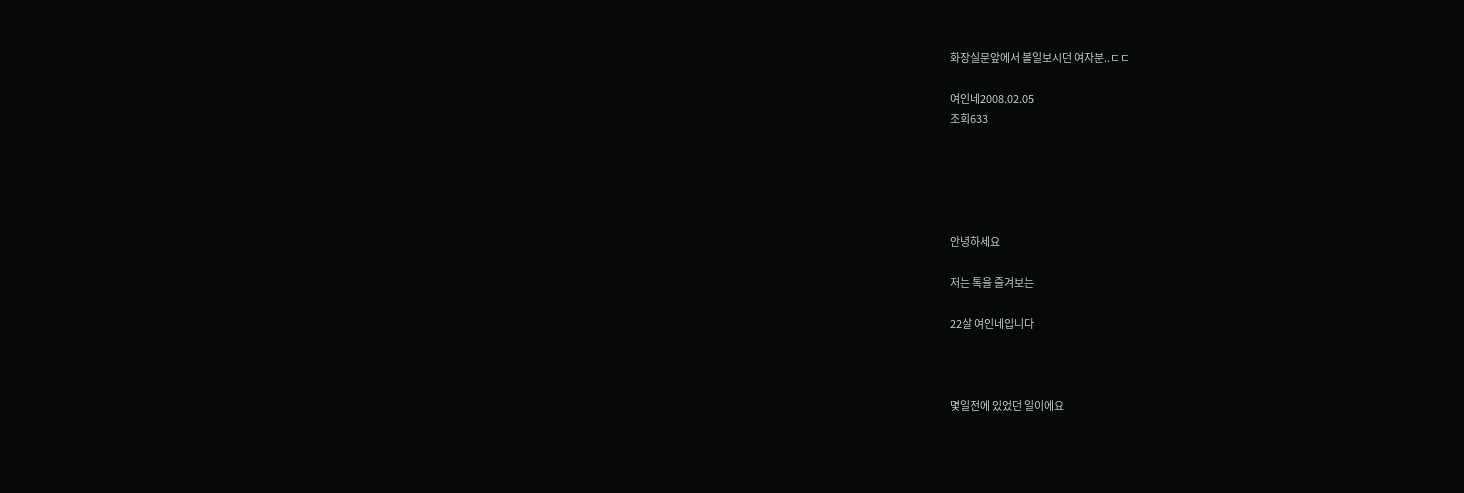화장실문앞에서 볼일보시던 여자분..ㄷㄷ

여인네2008.02.05
조회633





안녕하세요

저는 톡을 즐겨보는

22살 여인네입니다



몇일전에 있었던 일이에요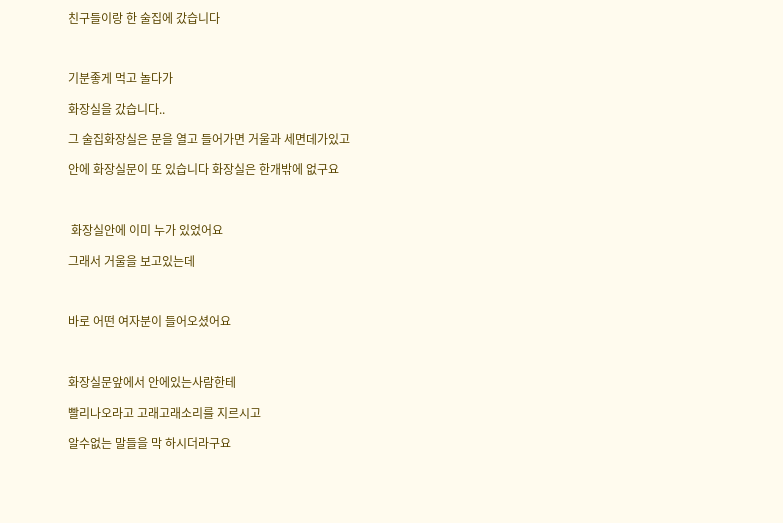친구들이랑 한 술집에 갔습니다



기분좋게 먹고 놀다가

화장실을 갔습니다..

그 술집화장실은 문을 열고 들어가면 거울과 세면데가있고

안에 화장실문이 또 있습니다 화장실은 한개밖에 없구요



 화장실안에 이미 누가 있었어요

그래서 거울을 보고있는데



바로 어떤 여자분이 들어오셨어요



화장실문앞에서 안에있는사람한테

빨리나오라고 고래고래소리를 지르시고

알수없는 말들을 막 하시더라구요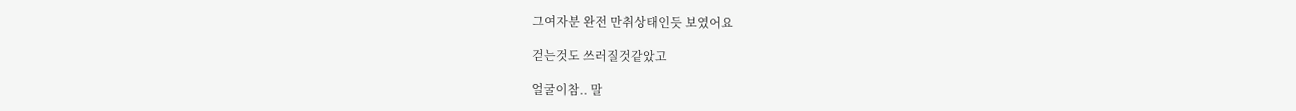그여자분 완전 만취상태인듯 보였어요

걷는것도 쓰러질것같았고

얼굴이참.. 말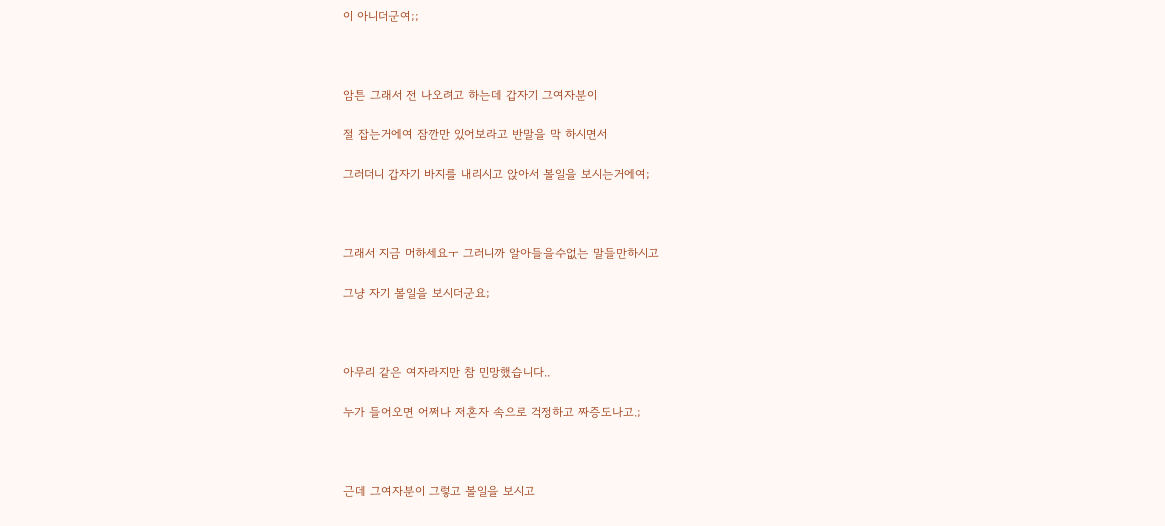이 아니더군여;;



암튼 그래서 전 나오려고 하는데 갑자기 그여자분이

절 잡는거에여 잠깐만 있어보라고 반말을 막 하시면서

그러더니 갑자기 바지를 내리시고 앉아서 볼일을 보시는거에여;



그래서 지금 머하세요ㅜ 그러니까 알아들을수없는 말들만하시고

그냥 자기 볼일을 보시더군요;



아무리 같은 여자라지만 참 민망했습니다..

누가 들어오면 어쩌나 저혼자 속으로 걱정하고 짜증도나고.;



근데 그여자분이 그렇고 볼일을 보시고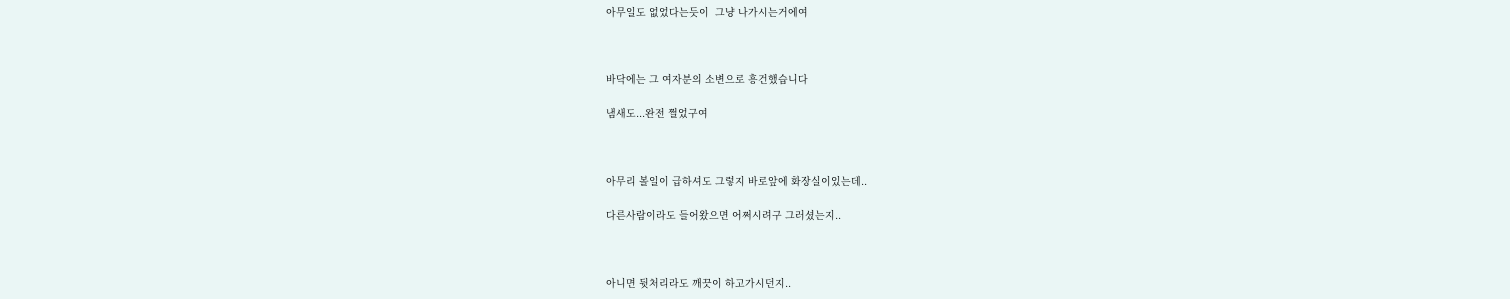아무일도 없었다는듯이  그냥 나가시는거에여



바닥에는 그 여자분의 소변으로 흥건했습니다

냄새도...완전 쩔었구여



아무리 볼일이 급하셔도 그렇지 바로앞에 화장실이있는데..

다른사람이라도 들어왔으면 어쩌시려구 그러셨는지..



아니면 뒷처리라도 깨끗이 하고가시던지..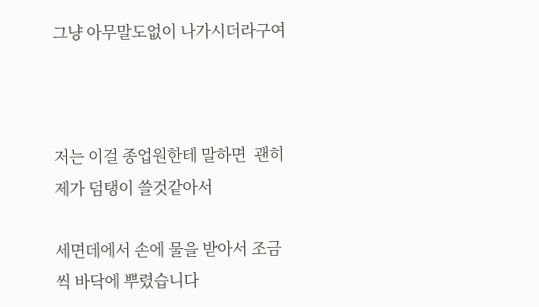그냥 아무말도없이 나가시더라구여



저는 이걸 종업원한테 말하면  괜히 제가 덤탱이 쓸것같아서

세면데에서 손에 물을 받아서 조금씩 바닥에 뿌렸습니다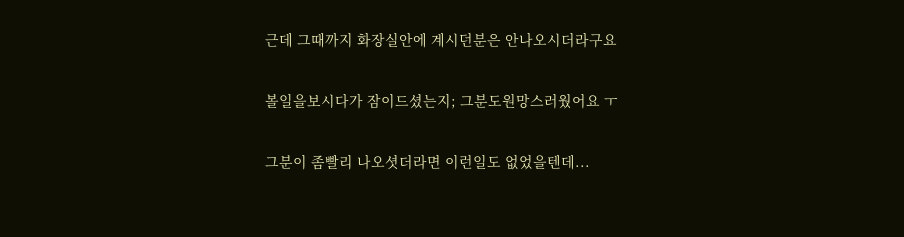근데 그때까지 화장실안에 계시던분은 안나오시더라구요

볼일을보시다가 잠이드셨는지; 그분도원망스러웠어요 ㅜ

그분이 좀빨리 나오셧더라면 이런일도 없었을텐데...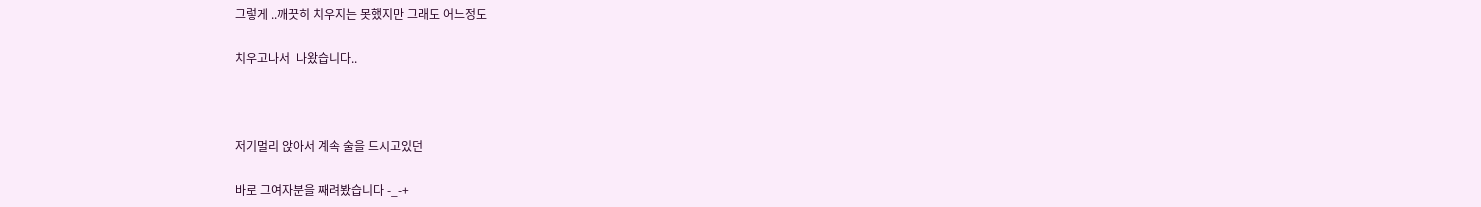그렇게 ..깨끗히 치우지는 못했지만 그래도 어느정도

치우고나서  나왔습니다..



저기멀리 앉아서 계속 술을 드시고있던

바로 그여자분을 째려봤습니다 -_-+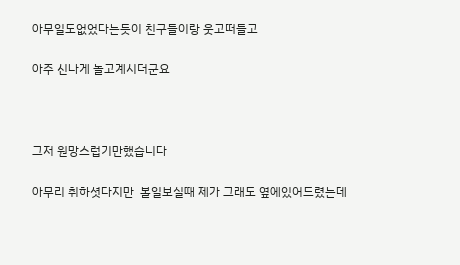아무일도없었다는듯이 친구들이랑 웃고떠들고

아주 신나게 놀고계시더군요



그저 원망스럽기만했습니다

아무리 취하셧다지만  볼일보실때 제가 그래도 옆에있어드렸는데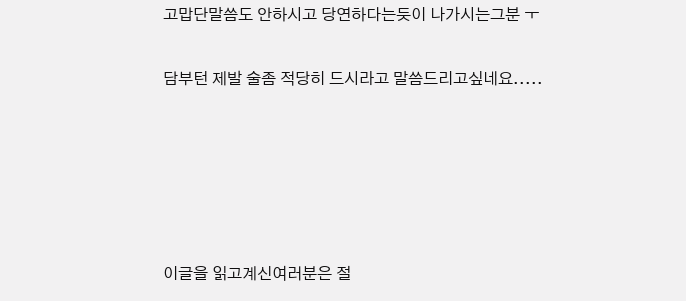고맙단말씀도 안하시고 당연하다는듯이 나가시는그분 ㅜ

담부턴 제발 술좀 적당히 드시라고 말씀드리고싶네요.....





이글을 읽고계신여러분은 절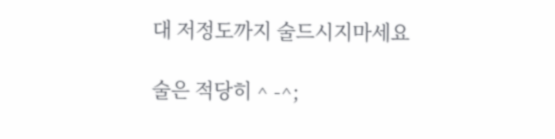대 저정도까지 술드시지마세요

술은 적당히 ^ -^;